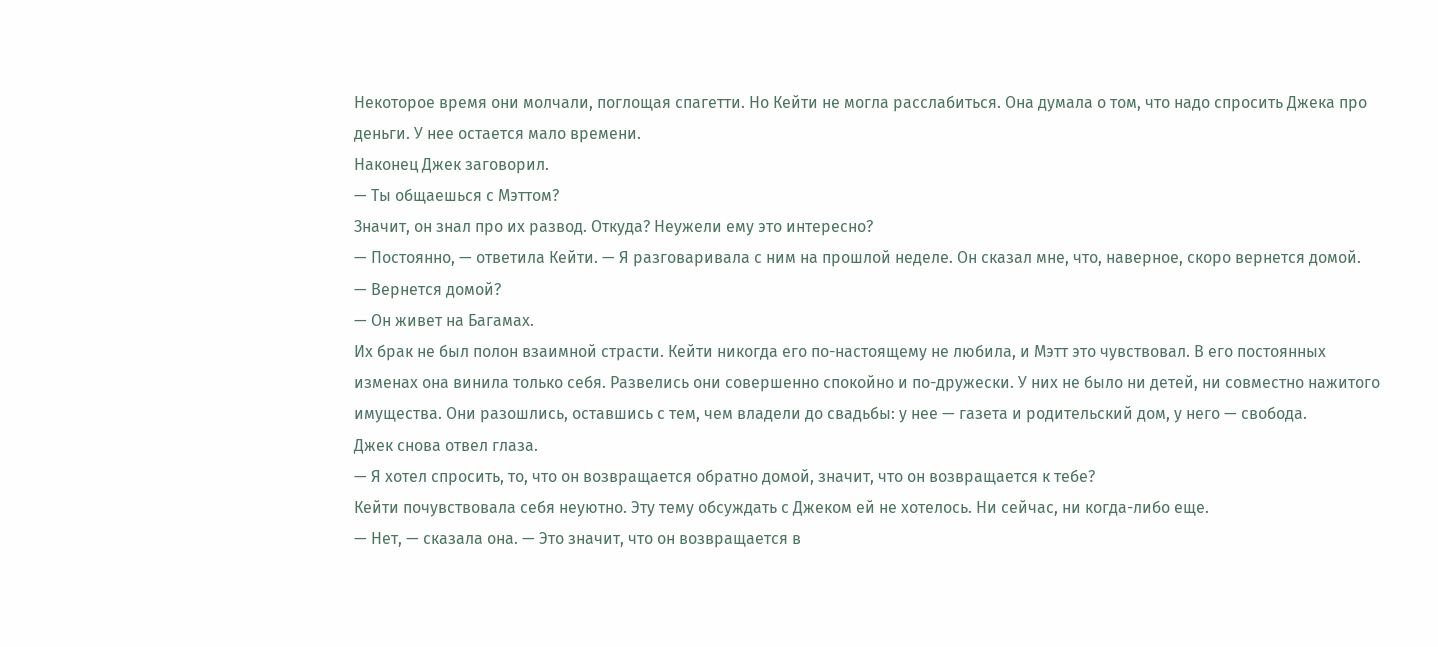Некоторое время они молчали, поглощая спагетти. Но Кейти не могла расслабиться. Она думала о том, что надо спросить Джека про деньги. У нее остается мало времени.
Наконец Джек заговорил.
— Ты общаешься с Мэттом?
Значит, он знал про их развод. Откуда? Неужели ему это интересно?
— Постоянно, — ответила Кейти. — Я разговаривала с ним на прошлой неделе. Он сказал мне, что, наверное, скоро вернется домой.
— Вернется домой?
— Он живет на Багамах.
Их брак не был полон взаимной страсти. Кейти никогда его по-настоящему не любила, и Мэтт это чувствовал. В его постоянных изменах она винила только себя. Развелись они совершенно спокойно и по-дружески. У них не было ни детей, ни совместно нажитого имущества. Они разошлись, оставшись с тем, чем владели до свадьбы: у нее — газета и родительский дом, у него — свобода.
Джек снова отвел глаза.
— Я хотел спросить, то, что он возвращается обратно домой, значит, что он возвращается к тебе?
Кейти почувствовала себя неуютно. Эту тему обсуждать с Джеком ей не хотелось. Ни сейчас, ни когда-либо еще.
— Нет, — сказала она. — Это значит, что он возвращается в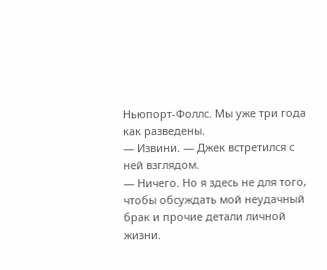Ньюпорт-Фоллс. Мы уже три года как разведены.
— Извини. — Джек встретился с ней взглядом.
— Ничего. Но я здесь не для того, чтобы обсуждать мой неудачный брак и прочие детали личной жизни.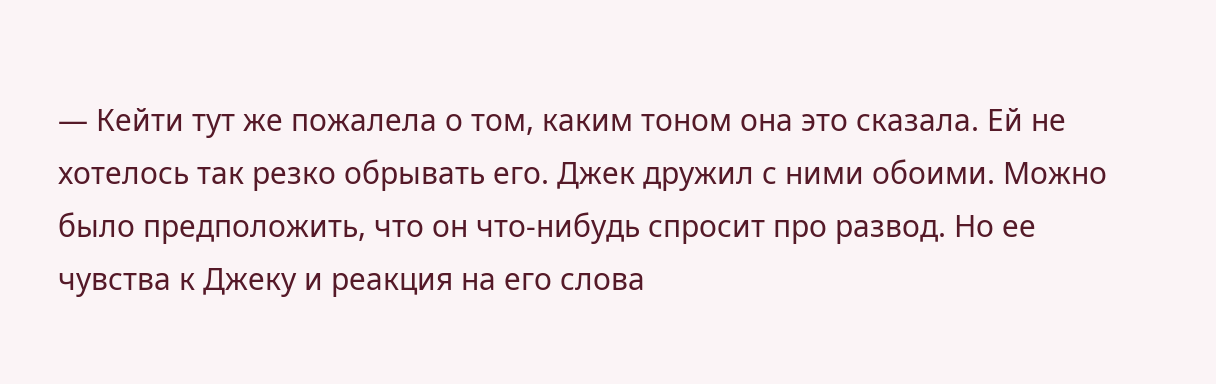— Кейти тут же пожалела о том, каким тоном она это сказала. Ей не хотелось так резко обрывать его. Джек дружил с ними обоими. Можно было предположить, что он что-нибудь спросит про развод. Но ее чувства к Джеку и реакция на его слова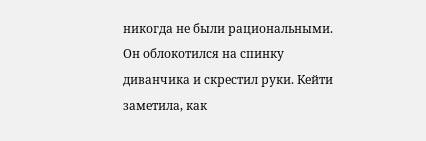никогда не были рациональными.
Он облокотился на спинку диванчика и скрестил руки. Кейти заметила, как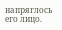напряглось его лицо.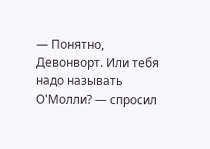— Понятно, Девонворт. Или тебя надо называть О'Молли? — спросил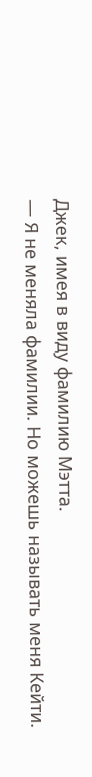Джек, имея в виду фамилию Мэтта.
— Я не меняла фамилии. Но можешь называть меня Кейти.